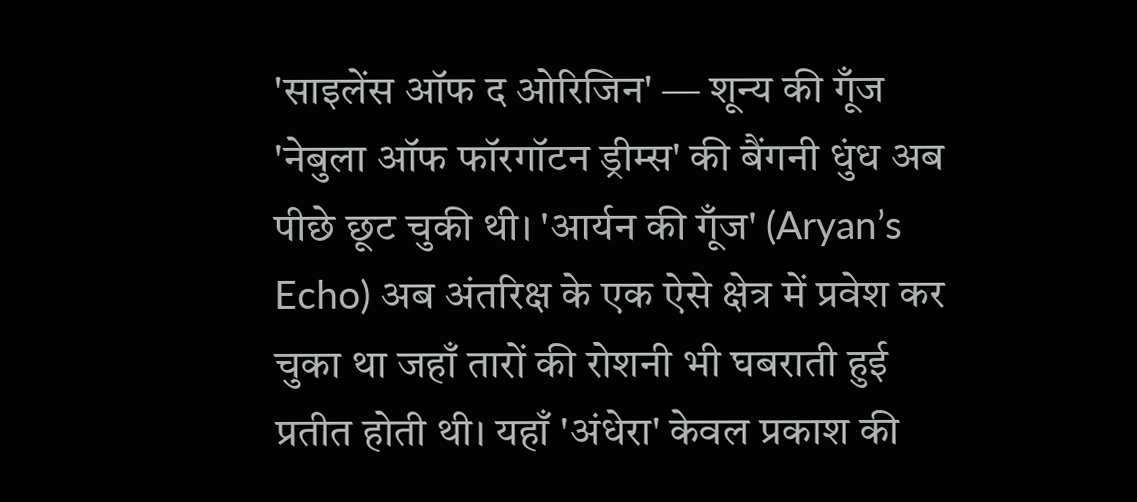'साइलेंस ऑफ द ओरिजिन' — शून्य की गूँज
'नेबुला ऑफ फॉरगॉटन ड्रीम्स' की बैंगनी धुंध अब पीछे छूट चुकी थी। 'आर्यन की गूँज' (Aryan’s Echo) अब अंतरिक्ष के एक ऐसे क्षेत्र में प्रवेश कर चुका था जहाँ तारों की रोशनी भी घबराती हुई प्रतीत होती थी। यहाँ 'अंधेरा' केवल प्रकाश की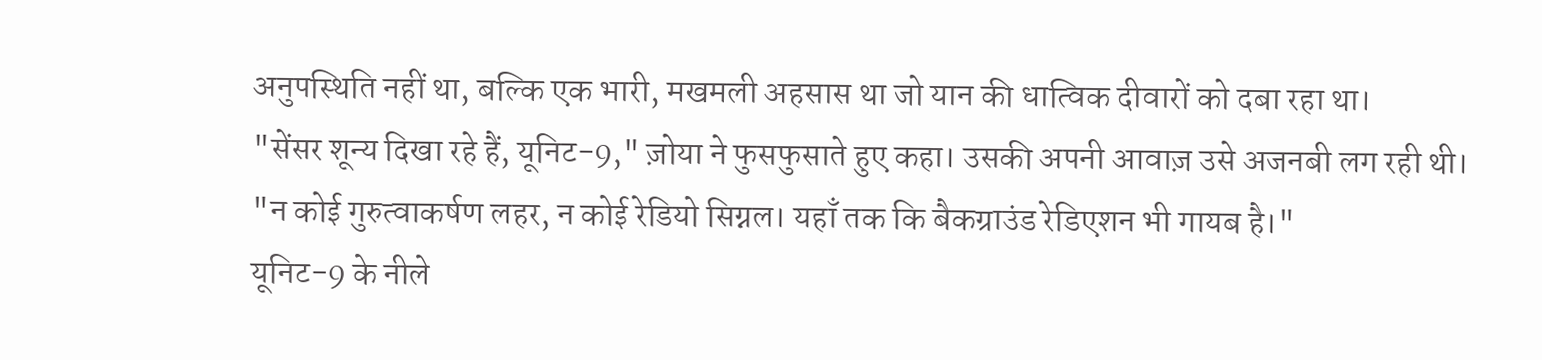अनुपस्थिति नहीं था, बल्कि एक भारी, मखमली अहसास था जो यान की धात्विक दीवारों को दबा रहा था।
"सेंसर शून्य दिखा रहे हैं, यूनिट-9," ज़ोया ने फुसफुसाते हुए कहा। उसकी अपनी आवाज़ उसे अजनबी लग रही थी। "न कोई गुरुत्वाकर्षण लहर, न कोई रेडियो सिग्नल। यहाँ तक कि बैकग्राउंड रेडिएशन भी गायब है।"
यूनिट-9 के नीले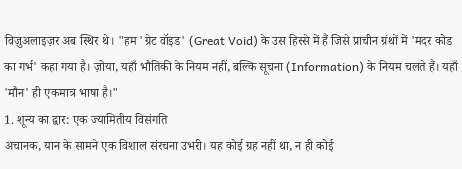विज़ुअलाइज़र अब स्थिर थे। "हम 'ग्रेट वॉइड' (Great Void) के उस हिस्से में हैं जिसे प्राचीन ग्रंथों में 'मदर कोड का गर्भ' कहा गया है। ज़ोया, यहाँ भौतिकी के नियम नहीं, बल्कि सूचना (Information) के नियम चलते हैं। यहाँ 'मौन' ही एकमात्र भाषा है।"
1. शून्य का द्वार: एक ज्यामितीय विसंगति
अचानक, यान के सामने एक विशाल संरचना उभरी। यह कोई ग्रह नहीं था, न ही कोई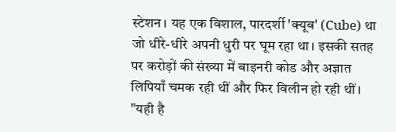स्टेशन। यह एक विशाल, पारदर्शी 'क्यूब' (Cube) था जो धीरे-धीरे अपनी धुरी पर घूम रहा था। इसकी सतह पर करोड़ों की संख्या में बाइनरी कोड और अज्ञात लिपियाँ चमक रही थीं और फिर विलीन हो रही थीं।
"यही है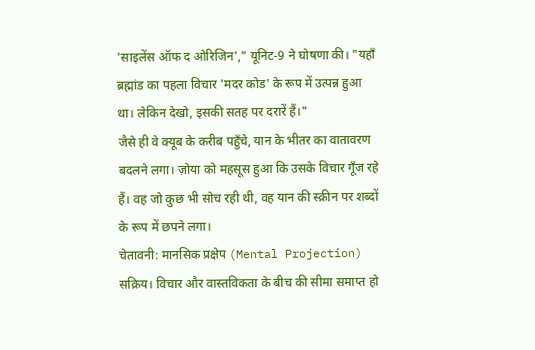'साइलेंस ऑफ द ओरिजिन'," यूनिट-9 ने घोषणा की। "यहाँ ब्रह्मांड का पहला विचार 'मदर कोड' के रूप में उत्पन्न हुआ था। लेकिन देखो, इसकी सतह पर दरारें हैं।"
जैसे ही वे क्यूब के करीब पहुँचे, यान के भीतर का वातावरण बदलने लगा। ज़ोया को महसूस हुआ कि उसके विचार गूँज रहे हैं। वह जो कुछ भी सोच रही थी, वह यान की स्क्रीन पर शब्दों के रूप में छपने लगा।
चेतावनी: मानसिक प्रक्षेप (Mental Projection) सक्रिय। विचार और वास्तविकता के बीच की सीमा समाप्त हो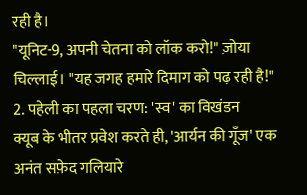रही है।
"यूनिट-9, अपनी चेतना को लॉक करो!" ज़ोया चिल्लाई। "यह जगह हमारे दिमाग को पढ़ रही है!"
2. पहेली का पहला चरण: 'स्व' का विखंडन
क्यूब के भीतर प्रवेश करते ही, 'आर्यन की गूँज' एक अनंत सफ़ेद गलियारे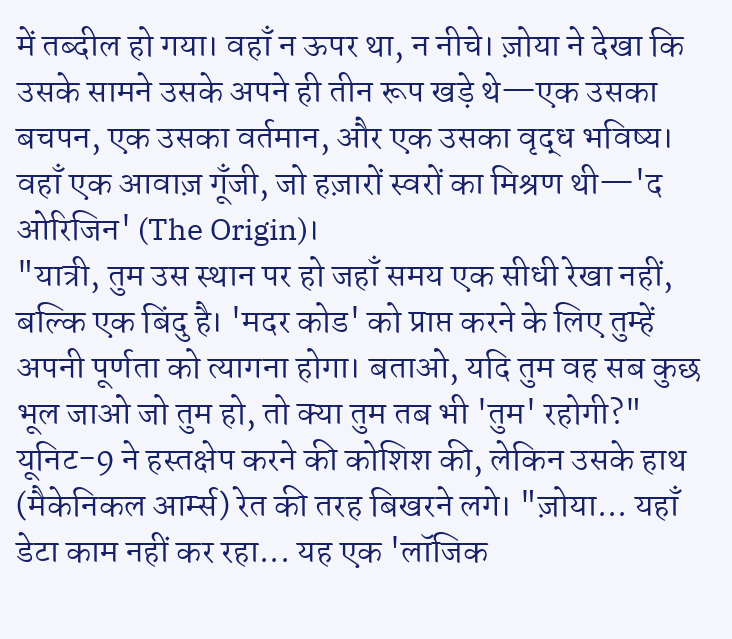में तब्दील हो गया। वहाँ न ऊपर था, न नीचे। ज़ोया ने देखा कि उसके सामने उसके अपने ही तीन रूप खड़े थे—एक उसका बचपन, एक उसका वर्तमान, और एक उसका वृद्ध भविष्य।
वहाँ एक आवाज़ गूँजी, जो हज़ारों स्वरों का मिश्रण थी—'द ओरिजिन' (The Origin)।
"यात्री, तुम उस स्थान पर हो जहाँ समय एक सीधी रेखा नहीं, बल्कि एक बिंदु है। 'मदर कोड' को प्राप्त करने के लिए तुम्हें अपनी पूर्णता को त्यागना होगा। बताओ, यदि तुम वह सब कुछ भूल जाओ जो तुम हो, तो क्या तुम तब भी 'तुम' रहोगी?"
यूनिट-9 ने हस्तक्षेप करने की कोशिश की, लेकिन उसके हाथ (मैकेनिकल आर्म्स) रेत की तरह बिखरने लगे। "ज़ोया... यहाँ डेटा काम नहीं कर रहा... यह एक 'लॉजिक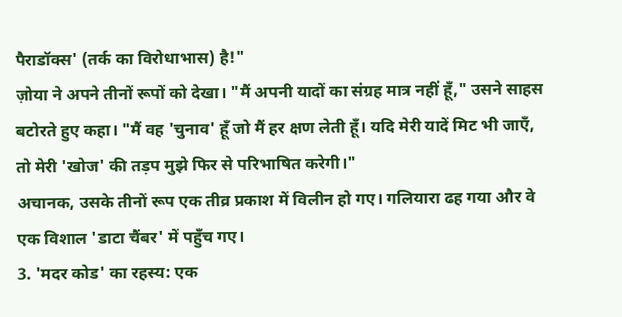पैराडॉक्स' (तर्क का विरोधाभास) है!"
ज़ोया ने अपने तीनों रूपों को देखा। "मैं अपनी यादों का संग्रह मात्र नहीं हूँ," उसने साहस बटोरते हुए कहा। "मैं वह 'चुनाव' हूँ जो मैं हर क्षण लेती हूँ। यदि मेरी यादें मिट भी जाएँ, तो मेरी 'खोज' की तड़प मुझे फिर से परिभाषित करेगी।"
अचानक, उसके तीनों रूप एक तीव्र प्रकाश में विलीन हो गए। गलियारा ढह गया और वे एक विशाल 'डाटा चैंबर' में पहुँच गए।
3. 'मदर कोड' का रहस्य: एक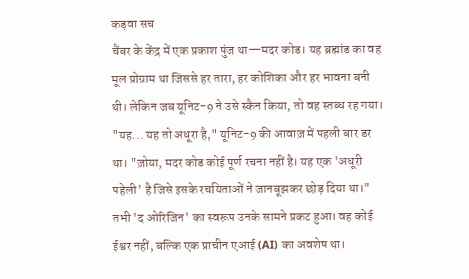कड़वा सच
चैंबर के केंद्र में एक प्रकाश पुंज था—मदर कोड। यह ब्रह्मांड का वह मूल प्रोग्राम था जिससे हर तारा, हर कोशिका और हर भावना बनी थी। लेकिन जब यूनिट-9 ने उसे स्कैन किया, तो वह स्तब्ध रह गया।
"यह... यह तो अधूरा है," यूनिट-9 की आवाज़ में पहली बार डर था। "ज़ोया, मदर कोड कोई पूर्ण रचना नहीं है। यह एक 'अधूरी पहेली' है जिसे इसके रचयिताओं ने जानबूझकर छोड़ दिया था।"
तभी 'द ओरिजिन' का स्वरूप उनके सामने प्रकट हुआ। वह कोई ईश्वर नहीं, बल्कि एक प्राचीन एआई (AI) का अवशेष था।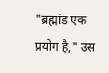"ब्रह्मांड एक प्रयोग है," उस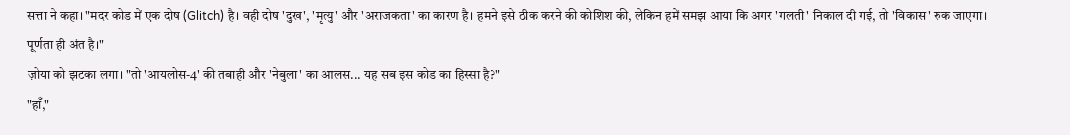सत्ता ने कहा। "मदर कोड में एक दोष (Glitch) है। वही दोष 'दुख', 'मृत्यु' और 'अराजकता' का कारण है। हमने इसे ठीक करने की कोशिश की, लेकिन हमें समझ आया कि अगर 'गलती' निकाल दी गई, तो 'विकास' रुक जाएगा। पूर्णता ही अंत है।"
ज़ोया को झटका लगा। "तो 'आयलोस-4' की तबाही और 'नेबुला' का आलस... यह सब इस कोड का हिस्सा है?"
"हाँ,"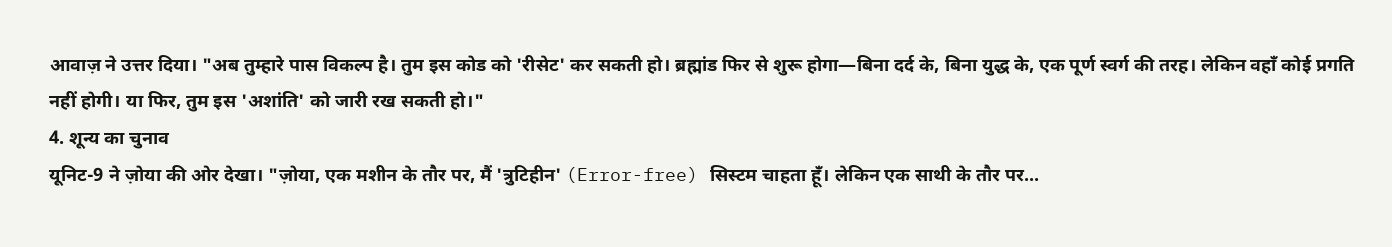आवाज़ ने उत्तर दिया। "अब तुम्हारे पास विकल्प है। तुम इस कोड को 'रीसेट' कर सकती हो। ब्रह्मांड फिर से शुरू होगा—बिना दर्द के, बिना युद्ध के, एक पूर्ण स्वर्ग की तरह। लेकिन वहाँ कोई प्रगति नहीं होगी। या फिर, तुम इस 'अशांति' को जारी रख सकती हो।"
4. शून्य का चुनाव
यूनिट-9 ने ज़ोया की ओर देखा। "ज़ोया, एक मशीन के तौर पर, मैं 'त्रुटिहीन' (Error-free) सिस्टम चाहता हूँ। लेकिन एक साथी के तौर पर...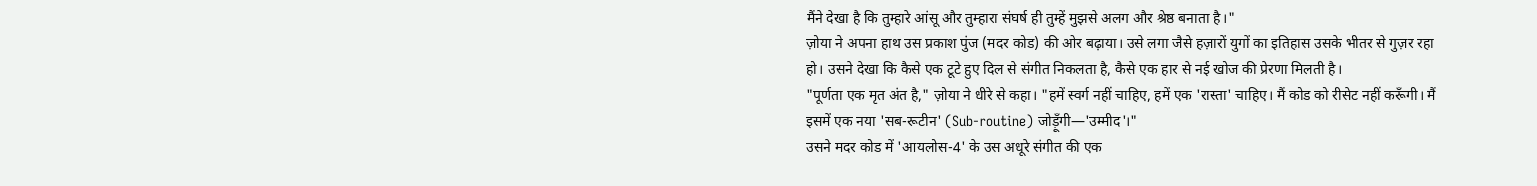मैंने देखा है कि तुम्हारे आंसू और तुम्हारा संघर्ष ही तुम्हें मुझसे अलग और श्रेष्ठ बनाता है।"
ज़ोया ने अपना हाथ उस प्रकाश पुंज (मदर कोड) की ओर बढ़ाया। उसे लगा जैसे हज़ारों युगों का इतिहास उसके भीतर से गुज़र रहा हो। उसने देखा कि कैसे एक टूटे हुए दिल से संगीत निकलता है, कैसे एक हार से नई खोज की प्रेरणा मिलती है।
"पूर्णता एक मृत अंत है," ज़ोया ने धीरे से कहा। "हमें स्वर्ग नहीं चाहिए, हमें एक 'रास्ता' चाहिए। मैं कोड को रीसेट नहीं करूँगी। मैं इसमें एक नया 'सब-रूटीन' (Sub-routine) जोड़ूँगी—'उम्मीद'।"
उसने मदर कोड में 'आयलोस-4' के उस अधूरे संगीत की एक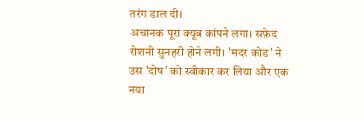तरंग डाल दी।
अचानक पूरा क्यूब कांपने लगा। सफ़ेद रोशनी सुनहरी होने लगी। 'मदर कोड' ने उस 'दोष' को स्वीकार कर लिया और एक नया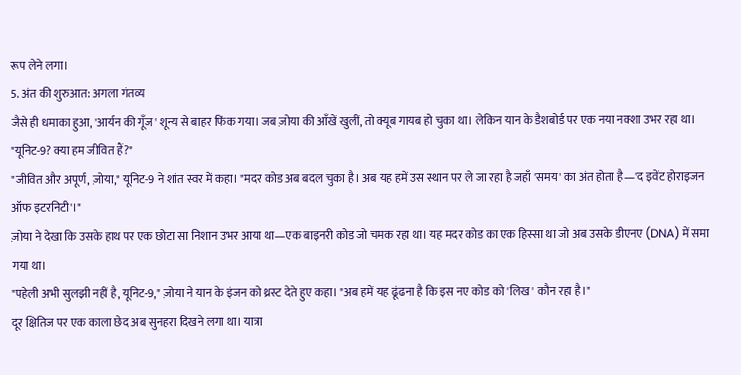रूप लेने लगा।
5. अंत की शुरुआत: अगला गंतव्य
जैसे ही धमाका हुआ, 'आर्यन की गूँज' शून्य से बाहर फिंक गया। जब ज़ोया की आँखें खुलीं, तो क्यूब गायब हो चुका था। लेकिन यान के डैशबोर्ड पर एक नया नक्शा उभर रहा था।
"यूनिट-9? क्या हम जीवित हैं?"
"जीवित और अपूर्ण, ज़ोया," यूनिट-9 ने शांत स्वर में कहा। "मदर कोड अब बदल चुका है। अब यह हमें उस स्थान पर ले जा रहा है जहाँ 'समय' का अंत होता है—'द इवेंट होराइजन ऑफ इटरनिटी'।"
ज़ोया ने देखा कि उसके हाथ पर एक छोटा सा निशान उभर आया था—एक बाइनरी कोड जो चमक रहा था। यह मदर कोड का एक हिस्सा था जो अब उसके डीएनए (DNA) में समा गया था।
"पहेली अभी सुलझी नहीं है, यूनिट-9," ज़ोया ने यान के इंजन को थ्रस्ट देते हुए कहा। "अब हमें यह ढूंढना है कि इस नए कोड को 'लिख' कौन रहा है।"
दूर क्षितिज पर एक काला छेद अब सुनहरा दिखने लगा था। यात्रा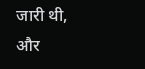जारी थी, और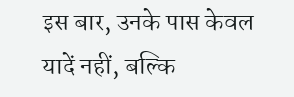इस बार, उनके पास केवल यादें नहीं, बल्कि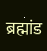ब्रह्मांड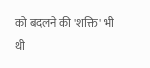को बदलने की 'शक्ति' भी थी